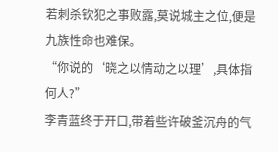若刺杀钦犯之事败露,莫说城主之位,便是九族性命也难保。
“你说的‘晓之以情动之以理’,具体指何人?”
李青蓝终于开口,带着些许破釜沉舟的气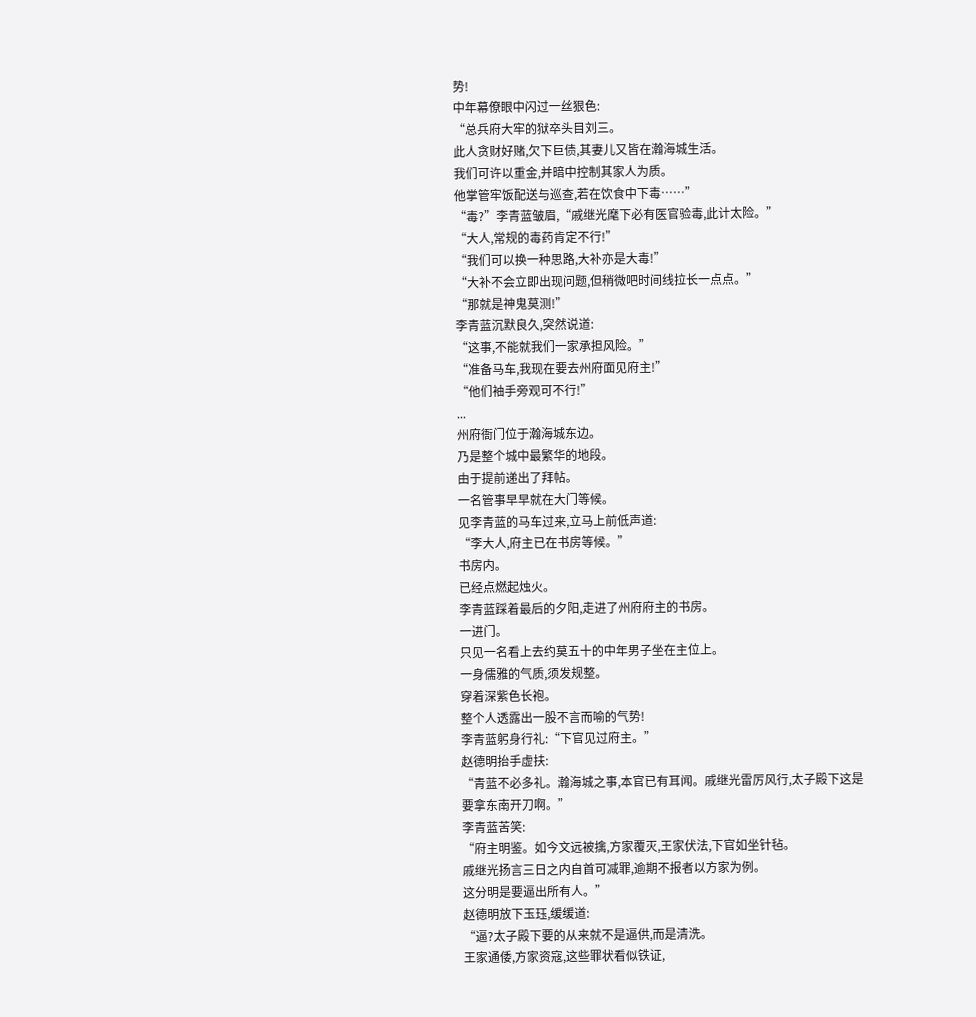势!
中年幕僚眼中闪过一丝狠色:
“总兵府大牢的狱卒头目刘三。
此人贪财好赌,欠下巨债,其妻儿又皆在瀚海城生活。
我们可许以重金,并暗中控制其家人为质。
他掌管牢饭配送与巡查,若在饮食中下毒……”
“毒?”李青蓝皱眉,“戚继光麾下必有医官验毒,此计太险。”
“大人,常规的毒药肯定不行!”
“我们可以换一种思路,大补亦是大毒!”
“大补不会立即出现问题,但稍微吧时间线拉长一点点。”
“那就是神鬼莫测!”
李青蓝沉默良久,突然说道:
“这事,不能就我们一家承担风险。”
“准备马车,我现在要去州府面见府主!”
“他们袖手旁观可不行!”
...
州府衙门位于瀚海城东边。
乃是整个城中最繁华的地段。
由于提前递出了拜帖。
一名管事早早就在大门等候。
见李青蓝的马车过来,立马上前低声道:
“李大人,府主已在书房等候。”
书房内。
已经点燃起烛火。
李青蓝踩着最后的夕阳,走进了州府府主的书房。
一进门。
只见一名看上去约莫五十的中年男子坐在主位上。
一身儒雅的气质,须发规整。
穿着深紫色长袍。
整个人透露出一股不言而喻的气势!
李青蓝躬身行礼:“下官见过府主。”
赵德明抬手虚扶:
“青蓝不必多礼。瀚海城之事,本官已有耳闻。戚继光雷厉风行,太子殿下这是要拿东南开刀啊。”
李青蓝苦笑:
“府主明鉴。如今文远被擒,方家覆灭,王家伏法,下官如坐针毡。
戚继光扬言三日之内自首可减罪,逾期不报者以方家为例。
这分明是要逼出所有人。”
赵德明放下玉珏,缓缓道:
“逼?太子殿下要的从来就不是逼供,而是清洗。
王家通倭,方家资寇,这些罪状看似铁证,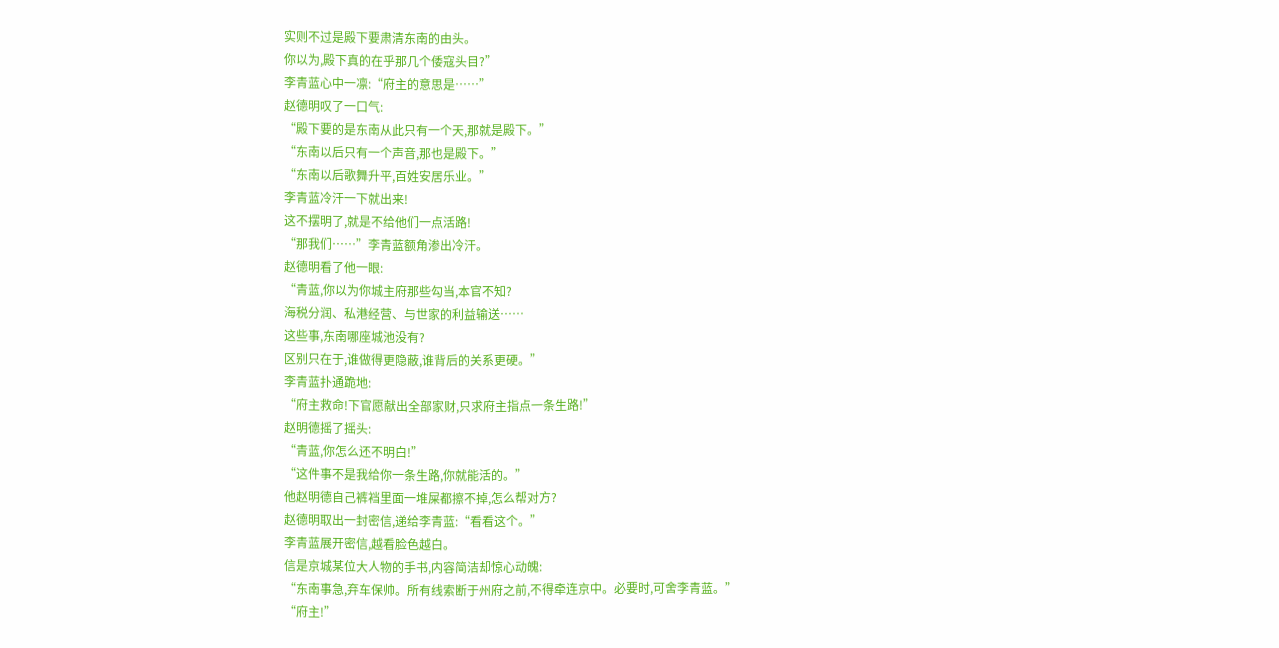实则不过是殿下要肃清东南的由头。
你以为,殿下真的在乎那几个倭寇头目?”
李青蓝心中一凛:“府主的意思是……”
赵德明叹了一口气:
“殿下要的是东南从此只有一个天,那就是殿下。”
“东南以后只有一个声音,那也是殿下。”
“东南以后歌舞升平,百姓安居乐业。”
李青蓝冷汗一下就出来!
这不摆明了,就是不给他们一点活路!
“那我们……”李青蓝额角渗出冷汗。
赵德明看了他一眼:
“青蓝,你以为你城主府那些勾当,本官不知?
海税分润、私港经营、与世家的利益输送……
这些事,东南哪座城池没有?
区别只在于,谁做得更隐蔽,谁背后的关系更硬。”
李青蓝扑通跪地:
“府主救命!下官愿献出全部家财,只求府主指点一条生路!”
赵明德摇了摇头:
“青蓝,你怎么还不明白!”
“这件事不是我给你一条生路,你就能活的。”
他赵明德自己裤裆里面一堆屎都擦不掉,怎么帮对方?
赵德明取出一封密信,递给李青蓝:“看看这个。”
李青蓝展开密信,越看脸色越白。
信是京城某位大人物的手书,内容简洁却惊心动魄:
“东南事急,弃车保帅。所有线索断于州府之前,不得牵连京中。必要时,可舍李青蓝。”
“府主!”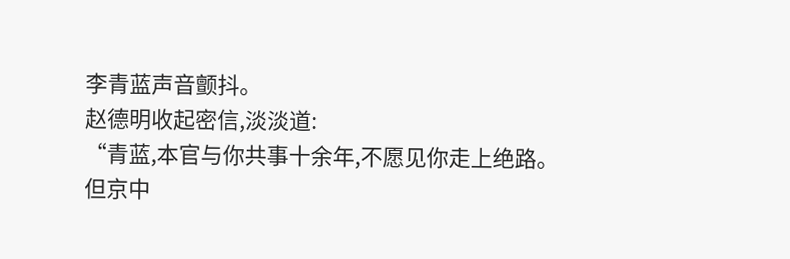李青蓝声音颤抖。
赵德明收起密信,淡淡道:
“青蓝,本官与你共事十余年,不愿见你走上绝路。
但京中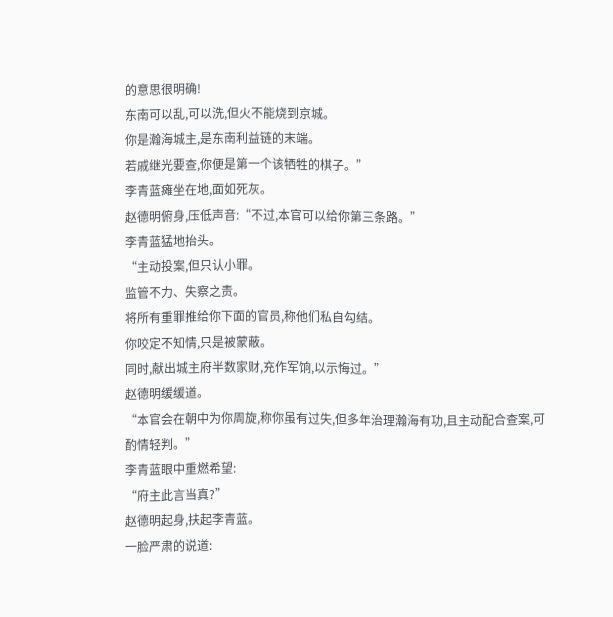的意思很明确!
东南可以乱,可以洗,但火不能烧到京城。
你是瀚海城主,是东南利益链的末端。
若戚继光要查,你便是第一个该牺牲的棋子。”
李青蓝瘫坐在地,面如死灰。
赵德明俯身,压低声音:“不过,本官可以给你第三条路。”
李青蓝猛地抬头。
“主动投案,但只认小罪。
监管不力、失察之责。
将所有重罪推给你下面的官员,称他们私自勾结。
你咬定不知情,只是被蒙蔽。
同时,献出城主府半数家财,充作军饷,以示悔过。”
赵德明缓缓道。
“本官会在朝中为你周旋,称你虽有过失,但多年治理瀚海有功,且主动配合查案,可酌情轻判。”
李青蓝眼中重燃希望:
“府主此言当真?”
赵德明起身,扶起李青蓝。
一脸严肃的说道: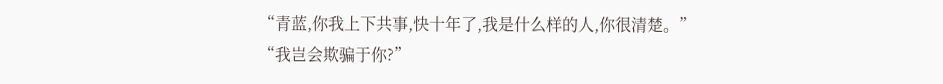“青蓝,你我上下共事,快十年了,我是什么样的人,你很清楚。”
“我岂会欺骗于你?”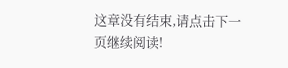这章没有结束,请点击下一页继续阅读!